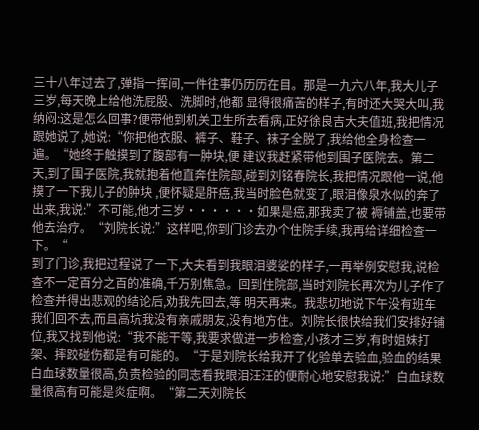三十八年过去了,弹指一挥间,一件往事仍历历在目。那是一九六八年,我大儿子三岁,每天晚上给他洗屁股、洗脚时,他都 显得很痛苦的样子,有时还大哭大叫,我纳闷:这是怎么回事?便带他到机关卫生所去看病,正好徐良吉大夫值班,我把情况跟她说了,她说:“你把他衣服、裤子、鞋子、袜子全脱了,我给他全身检查一遍。“她终于触摸到了腹部有一肿块,便 建议我赶紧带他到围子医院去。第二天,到了围子医院,我就抱着他直奔住院部,碰到刘铭春院长,我把情况跟他一说,他摸了一下我儿子的肿块 ,便怀疑是肝癌,我当时脸色就变了,眼泪像泉水似的奔了出来,我说:”不可能,他才三岁······如果是癌,那我卖了被 褥铺盖,也要带他去治疗。“刘院长说:”这样吧,你到门诊去办个住院手续,我再给详细检查一下。“
到了门诊,我把过程说了一下,大夫看到我眼泪婆娑的样子,一再举例安慰我,说检查不一定百分之百的准确,千万别焦急。回到住院部,当时刘院长再次为儿子作了检查并得出悲观的结论后,劝我先回去,等 明天再来。我悲切地说下午没有班车我们回不去,而且高坑我没有亲戚朋友,没有地方住。刘院长很快给我们安排好铺位,我又找到他说:“我不能干等,我要求做进一步检查,小孩才三岁,有时姐妹打架、摔跤碰伤都是有可能的。“于是刘院长给我开了化验单去验血,验血的结果白血球数量很高,负责检验的同志看我眼泪汪汪的便耐心地安慰我说:”白血球数量很高有可能是炎症啊。“第二天刘院长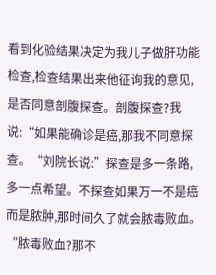看到化验结果决定为我儿子做肝功能检查,检查结果出来他征询我的意见,是否同意剖腹探查。剖腹探查?我说:“如果能确诊是癌,那我不同意探查。“刘院长说:”探查是多一条路,多一点希望。不探查如果万一不是癌而是脓肿,那时间久了就会脓毒败血。“脓毒败血?那不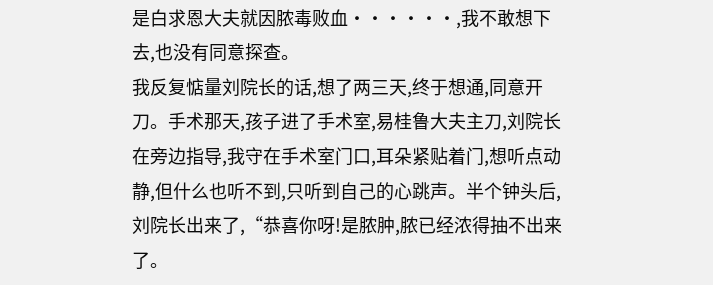是白求恩大夫就因脓毒败血······,我不敢想下去,也没有同意探查。
我反复惦量刘院长的话,想了两三天,终于想通,同意开刀。手术那天,孩子进了手术室,易桂鲁大夫主刀,刘院长在旁边指导,我守在手术室门口,耳朵紧贴着门,想听点动静,但什么也听不到,只听到自己的心跳声。半个钟头后,刘院长出来了,“恭喜你呀!是脓肿,脓已经浓得抽不出来了。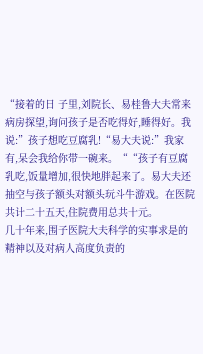“接着的日 子里,刘院长、易桂鲁大夫常来病房探望,询问孩子是否吃得好,睡得好。我说:”孩子想吃豆腐乳!“易大夫说:”我家有,呆会我给你带一碗来。““孩子有豆腐乳吃,饭量增加,很快地胖起来了。易大夫还抽空与孩子额头对额头玩斗牛游戏。在医院共计二十五天,住院费用总共十元。
几十年来,围子医院大夫科学的实事求是的精神以及对病人高度负责的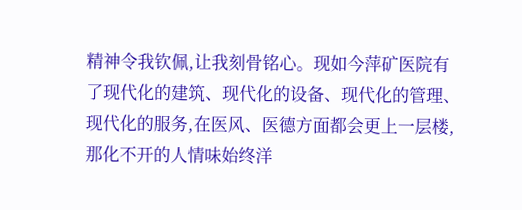精神令我钦佩,让我刻骨铭心。现如今萍矿医院有了现代化的建筑、现代化的设备、现代化的管理、现代化的服务,在医风、医德方面都会更上一层楼,那化不开的人情味始终洋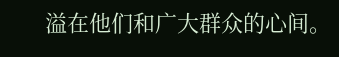溢在他们和广大群众的心间。